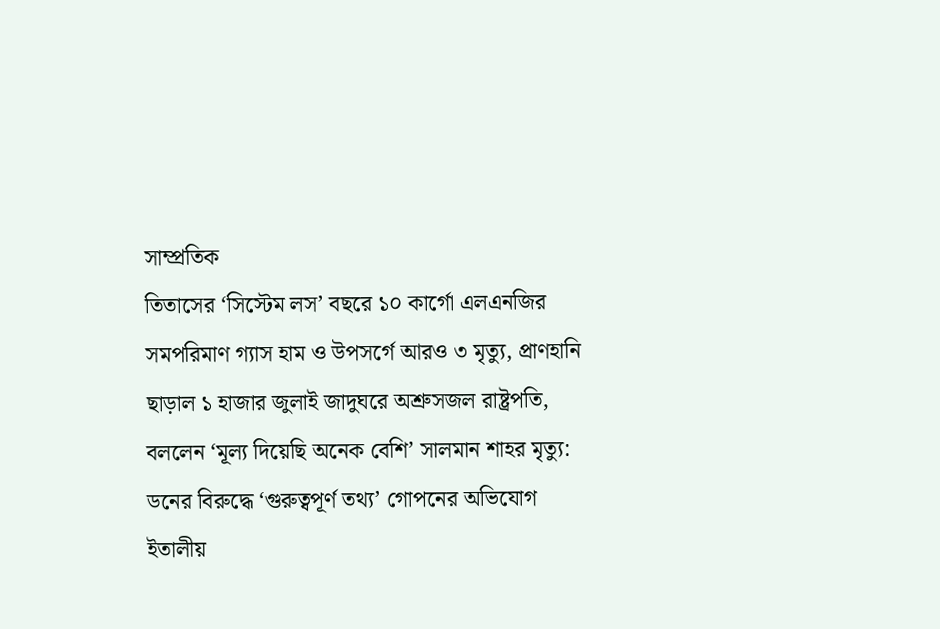সাম্প্রতিক
তিতাসের ‘সিস্টেম লস’ বছরে ১০ কার্গো এলএনজির সমপরিমাণ গ্যাস হাম ও উপসর্গে আরও ৩ মৃত্যু, প্রাণহানি ছাড়াল ১ হাজার জুলাই জাদুঘরে অশ্রুসজল রাষ্ট্রপতি, বললেন ‘মূল্য দিয়েছি অনেক বেশি’ সালমান শাহর মৃত্যু: ডনের বিরুদ্ধে ‘গুরুত্বপূর্ণ তথ্য’ গোপনের অভিযোগ ইতালীয়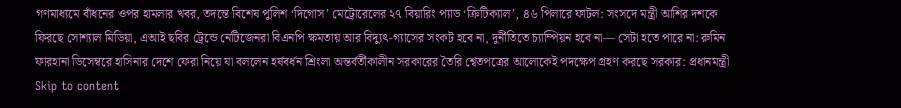গণমাধ্যমে বাঁধনের ওপর হামলার খবর, তদন্তে বিশেষ পুলিশ ‘দিগোস’ মেট্রোরেলের ২৭ বিয়ারিং প্যাড ‘ক্রিটিক্যাল’, ৪৬ পিলারে ফাটল: সংসদে মন্ত্রী আশির দশকে ফিরছে সোশ্যাল মিডিয়া, এআই ছবির ট্রেন্ডে নেটিজেনরা বিএনপি ক্ষমতায় আর বিদ্যুৎ-গ্যাসের সংকট হবে না, দুর্নীতিতে চ্যাম্পিয়ন হবে না— সেটা হতে পারে না: রুমিন ফারহানা ডিসেম্বরে হাসিনার দেশে ফেরা নিয়ে যা বললেন হর্ষবর্ধন শ্রিংলা অন্তর্বর্তীকালীন সরকারের তৈরি শ্বেতপত্রের আলোকেই পদক্ষেপ গ্রহণ করছে সরকার: প্রধানমন্ত্রী
Skip to content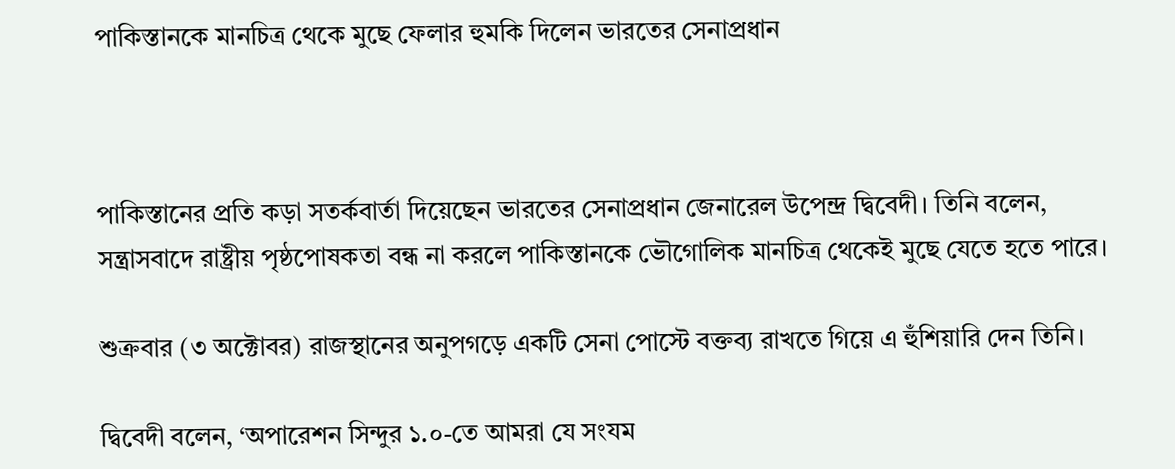পাকিস্তানকে মানচিত্র থেকে মুছে ফেলার হুমকি দিলেন ভারতের সেনাপ্রধান



পাকিস্তানের প্রতি কড়া সতর্কবার্তা দিয়েছেন ভারতের সেনাপ্রধান জেনারেল উপেন্দ্র দ্বিবেদী। তিনি বলেন, সন্ত্রাসবাদে রাষ্ট্রীয় পৃষ্ঠপোষকতা বন্ধ না করলে পাকিস্তানকে ভৌগোলিক মানচিত্র থেকেই মুছে যেতে হতে পারে।

শুক্রবার (৩ অক্টোবর) রাজস্থানের অনুপগড়ে একটি সেনা পোস্টে বক্তব্য রাখতে গিয়ে এ হুঁশিয়ারি দেন তিনি।

দ্বিবেদী বলেন, ‘অপারেশন সিন্দুর ১.০-তে আমরা যে সংযম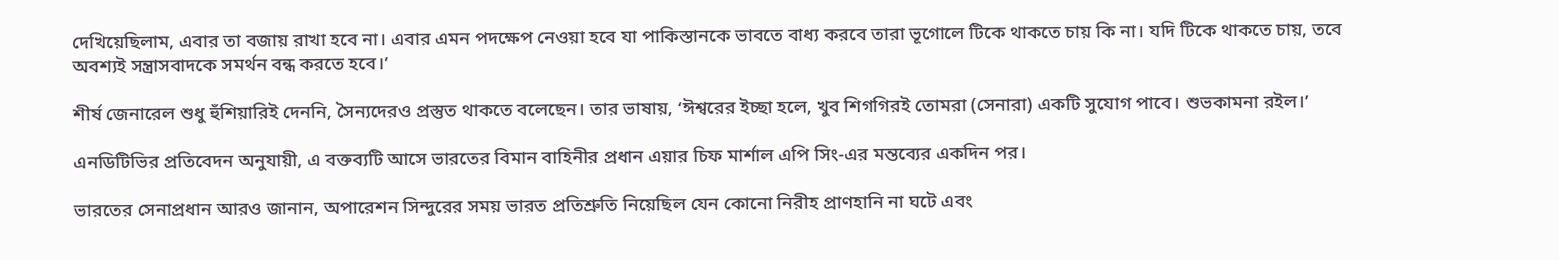দেখিয়েছিলাম, এবার তা বজায় রাখা হবে না। এবার এমন পদক্ষেপ নেওয়া হবে যা পাকিস্তানকে ভাবতে বাধ্য করবে তারা ভূগোলে টিকে থাকতে চায় কি না। যদি টিকে থাকতে চায়, তবে অবশ্যই সন্ত্রাসবাদকে সমর্থন বন্ধ করতে হবে।’

শীর্ষ জেনারেল শুধু হুঁশিয়ারিই দেননি, সৈন্যদেরও প্রস্তুত থাকতে বলেছেন। তার ভাষায়, ‘ঈশ্বরের ইচ্ছা হলে, খুব শিগগিরই তোমরা (সেনারা) একটি সুযোগ পাবে। শুভকামনা রইল।’

এনডিটিভির প্রতিবেদন অনুযায়ী, এ বক্তব্যটি আসে ভারতের বিমান বাহিনীর প্রধান এয়ার চিফ মার্শাল এপি সিং-এর মন্তব্যের একদিন পর।

ভারতের সেনাপ্রধান আরও জানান, অপারেশন সিন্দুরের সময় ভারত প্রতিশ্রুতি নিয়েছিল যেন কোনো নিরীহ প্রাণহানি না ঘটে এবং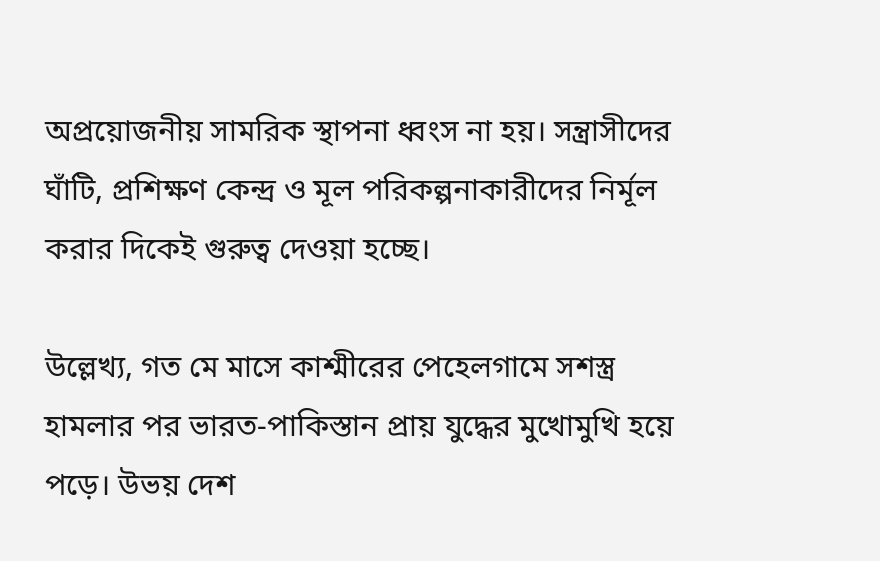অপ্রয়োজনীয় সামরিক স্থাপনা ধ্বংস না হয়। সন্ত্রাসীদের ঘাঁটি, প্রশিক্ষণ কেন্দ্র ও মূল পরিকল্পনাকারীদের নির্মূল করার দিকেই গুরুত্ব দেওয়া হচ্ছে।

উল্লেখ্য, গত মে মাসে কাশ্মীরের পেহেলগামে সশস্ত্র হামলার পর ভারত-পাকিস্তান প্রায় যুদ্ধের মুখোমুখি হয়ে পড়ে। উভয় দেশ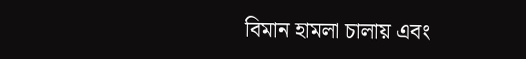বিমান হামলা চালায় এবং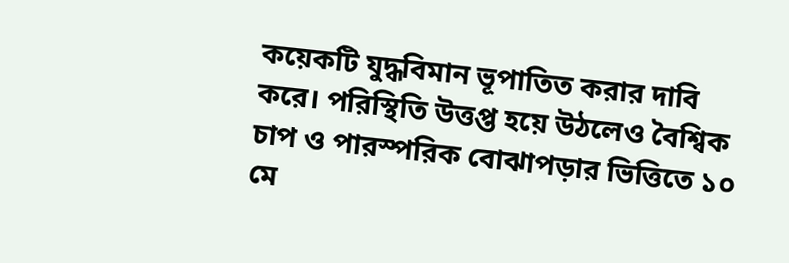কয়েকটি যুদ্ধবিমান ভূপাতিত করার দাবি করে। পরিস্থিতি উত্তপ্ত হয়ে উঠলেও বৈশ্বিক চাপ ও পারস্পরিক বোঝাপড়ার ভিত্তিতে ১০ মে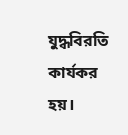যুদ্ধবিরতি কার্যকর হয়।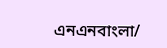এনএনবাংলা/